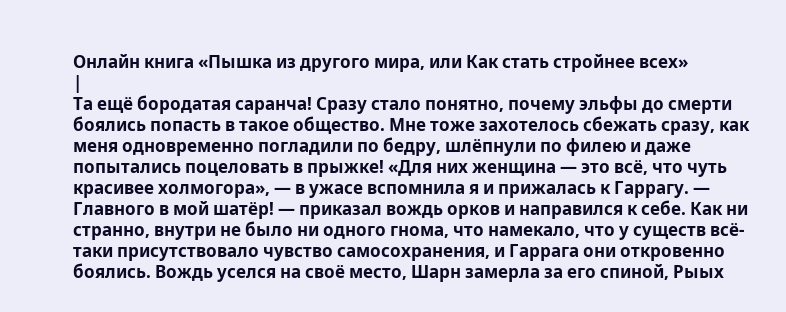Онлайн книга «Пышка из другого мира, или Как стать стройнее всех»
|
Та ещё бородатая саранча! Сразу стало понятно, почему эльфы до смерти боялись попасть в такое общество. Мне тоже захотелось сбежать сразу, как меня одновременно погладили по бедру, шлёпнули по филею и даже попытались поцеловать в прыжке! «Для них женщина — это всё, что чуть красивее холмогора», — в ужасе вспомнила я и прижалась к Гаррагу. — Главного в мой шатёр! — приказал вождь орков и направился к себе. Как ни странно, внутри не было ни одного гнома, что намекало, что у существ всё-таки присутствовало чувство самосохранения, и Гаррага они откровенно боялись. Вождь уселся на своё место, Шарн замерла за его спиной, Рыых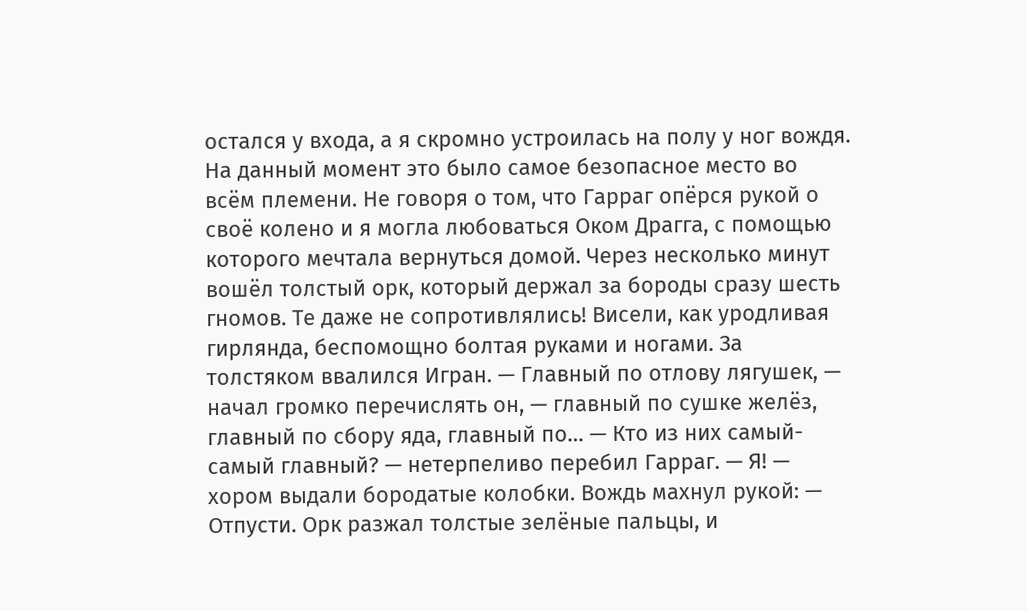остался у входа, а я скромно устроилась на полу у ног вождя. На данный момент это было самое безопасное место во всём племени. Не говоря о том, что Гарраг опёрся рукой о своё колено и я могла любоваться Оком Драгга, с помощью которого мечтала вернуться домой. Через несколько минут вошёл толстый орк, который держал за бороды сразу шесть гномов. Те даже не сопротивлялись! Висели, как уродливая гирлянда, беспомощно болтая руками и ногами. За толстяком ввалился Игран. — Главный по отлову лягушек, — начал громко перечислять он, — главный по сушке желёз, главный по сбору яда, главный по… — Кто из них самый-самый главный? — нетерпеливо перебил Гарраг. — Я! — хором выдали бородатые колобки. Вождь махнул рукой: — Отпусти. Орк разжал толстые зелёные пальцы, и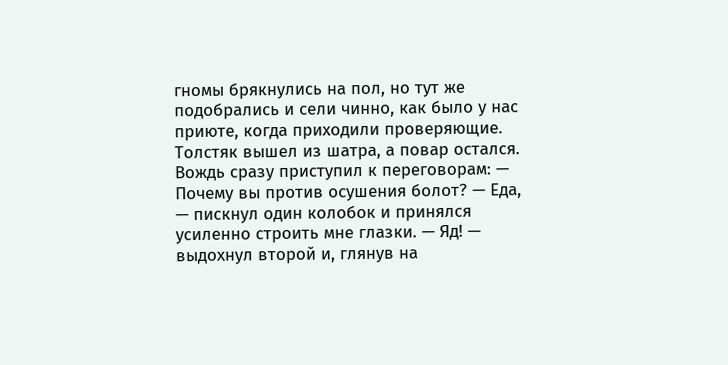гномы брякнулись на пол, но тут же подобрались и сели чинно, как было у нас приюте, когда приходили проверяющие. Толстяк вышел из шатра, а повар остался. Вождь сразу приступил к переговорам: — Почему вы против осушения болот? — Еда, — пискнул один колобок и принялся усиленно строить мне глазки. — Яд! — выдохнул второй и, глянув на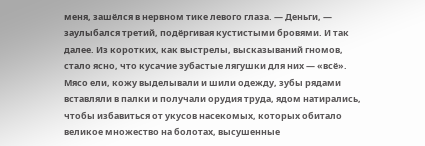меня, зашёлся в нервном тике левого глаза. — Деньги, — заулыбался третий, подёргивая кустистыми бровями. И так далее. Из коротких, как выстрелы, высказываний гномов, стало ясно, что кусачие зубастые лягушки для них — «всё». Мясо ели, кожу выделывали и шили одежду, зубы рядами вставляли в палки и получали орудия труда, ядом натирались, чтобы избавиться от укусов насекомых, которых обитало великое множество на болотах, высушенные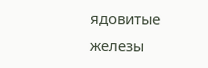ядовитые железы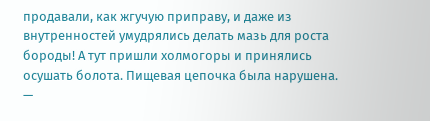продавали, как жгучую приправу, и даже из внутренностей умудрялись делать мазь для роста бороды! А тут пришли холмогоры и принялись осушать болота. Пищевая цепочка была нарушена. —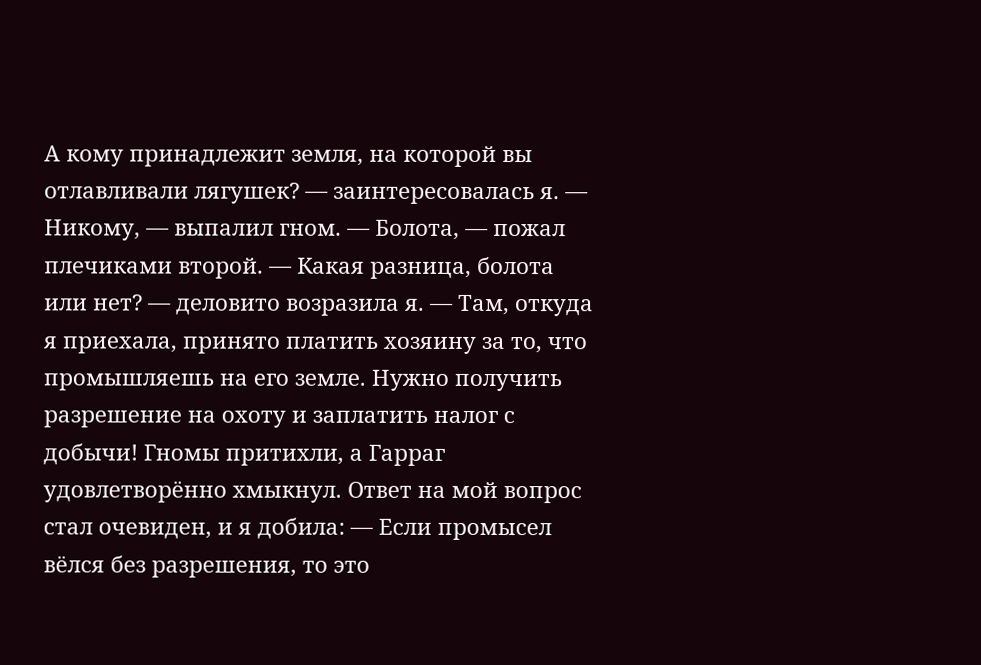А кому принадлежит земля, на которой вы отлавливали лягушек? — заинтересовалась я. — Никому, — выпалил гном. — Болота, — пожал плечиками второй. — Какая разница, болота или нет? — деловито возразила я. — Там, откуда я приехала, принято платить хозяину за то, что промышляешь на его земле. Нужно получить разрешение на охоту и заплатить налог с добычи! Гномы притихли, а Гарраг удовлетворённо хмыкнул. Ответ на мой вопрос стал очевиден, и я добила: — Если промысел вёлся без разрешения, то это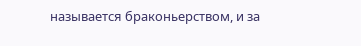называется браконьерством, и за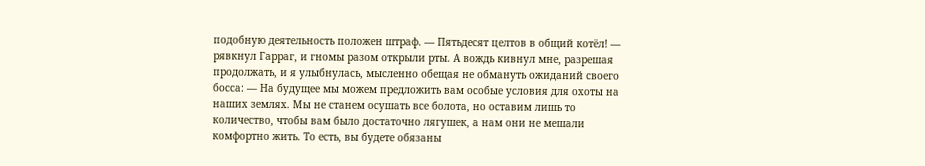подобную деятельность положен штраф. — Пятьдесят целтов в общий котёл! — рявкнул Гарраг, и гномы разом открыли рты. А вождь кивнул мне, разрешая продолжать, и я улыбнулась, мысленно обещая не обмануть ожиданий своего босса: — На будущее мы можем предложить вам особые условия для охоты на наших землях. Мы не станем осушать все болота, но оставим лишь то количество, чтобы вам было достаточно лягушек, а нам они не мешали комфортно жить. То есть, вы будете обязаны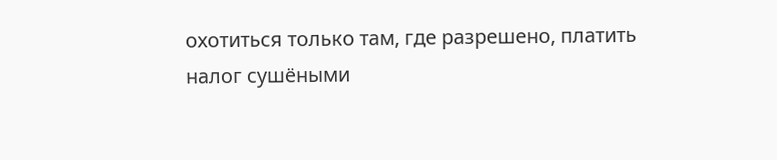охотиться только там, где разрешено, платить налог сушёными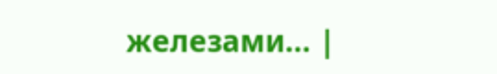железами… |